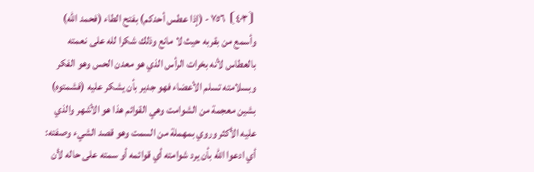⦗٤٠٣⦘ ٧٥٦ - (إذا عطس أحدكم) بفتح الطاء (فحمد الله) وأسمع من بقربه حيث لا مانع وذلك شكرا لله على نعمته بالعطاس لأنه بخرات الرأس الذي هو معدن الحس وهو الفكر وبسلامته تسلم الأعضاء فهو جدير بأن يشكر عليه (فشمتوه) بشين معجمة من الشوامت وهي القوائم هذا هو الأشهر والذي عليه الأكثر وروي بمهملة من السمت وهو قصد الشيء وصفته: أي ادعوا الله بأن يرد شوامته أي قوائمه أو سمته على حاله لأن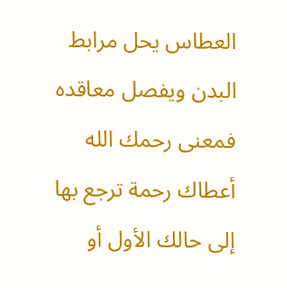العطاس يحل مرابط البدن ويفصل معاقده فمعنى رحمك الله أعطاك رحمة ترجع بها إلى حالك الأول أو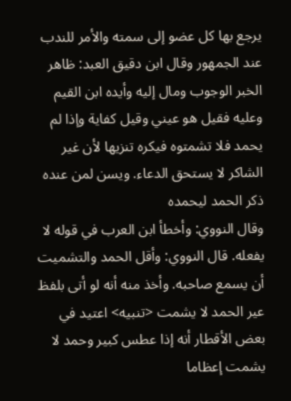يرجع بها كل عضو إلى سمته والأمر للندب عند الجمهور وقال ابن دقيق العبد: ظاهر الخبر الوجوب ومال إليه وأيده ابن القيم وعليه فقيل هو عيني وقيل كفاية وإذا لم يحمد فلا تشمتوه فيكره تنزيها لأن غير الشاكر لا يستحق الدعاء. ويسن لمن عنده ذكر الحمد ليحمده
وقال النووي: وأخطأ ابن العرب في قوله لا يفعله. قال النووي: وأقل الحمد والتشميت أن يسمع صاحبه. وأخذ منه أنه لو أتى بلفظ عير الحمد لا يشمت <تنبيه> اعتيد في بعض الأقطار أنه إذا عطس كبير وحمد لا يشمت إعظاما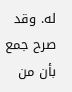له. وقد صرح جمع بأن من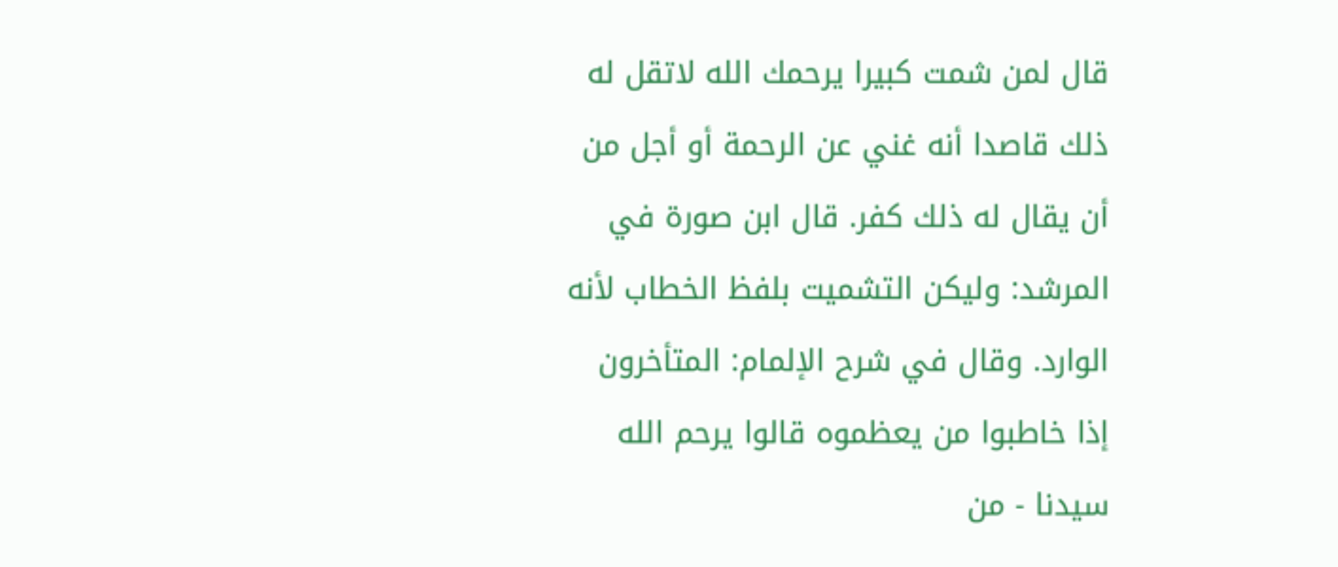قال لمن شمت كبيرا يرحمك الله لاتقل له ذلك قاصدا أنه غني عن الرحمة أو أجل من أن يقال له ذلك كفر. قال ابن صورة في المرشد: وليكن التشميت بلفظ الخطاب لأنه الوارد. وقال في شرح الإلمام: المتأخرون إذا خاطبوا من يعظموه قالوا يرحم الله سيدنا - من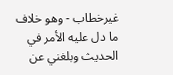غيرخطاب - وهو خلاف ما دل عليه الأمر في الحديث وبلغني عن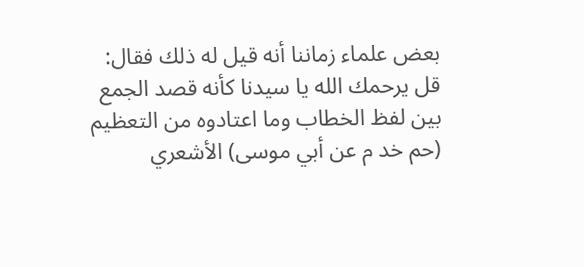بعض علماء زماننا أنه قيل له ذلك فقال: قل يرحمك الله يا سيدنا كأنه قصد الجمع بين لفظ الخطاب وما اعتادوه من التعظيم
(حم خد م عن أبي موسى) الأشعري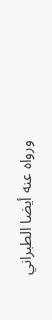ورواه عنه أيضا الطبراني